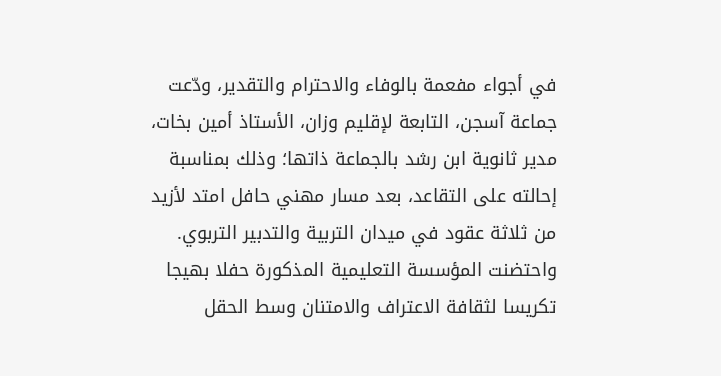في أجواء مفعمة بالوفاء والاحترام والتقدير، ودّعت جماعة آسجن، التابعة لإقليم وزان، الأستاذ أمين بخات، مدير ثانوية ابن رشد بالجماعة ذاتها؛ وذلك بمناسبة إحالته على التقاعد، بعد مسار مهني حافل امتد لأزيد من ثلاثة عقود في ميدان التربية والتدبير التربوي.
واحتضنت المؤسسة التعليمية المذكورة حفلا بهيجا تكريسا لثقافة الاعتراف والامتنان وسط الحقل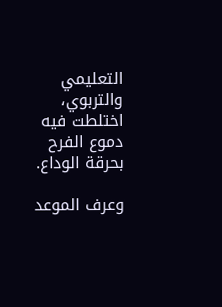التعليمي والتربوي، اختلطت فيه دموع الفرح بحرقة الوداع.

وعرف الموعد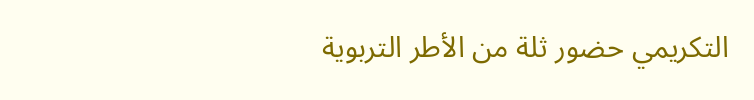التكريمي حضور ثلة من الأطر التربوية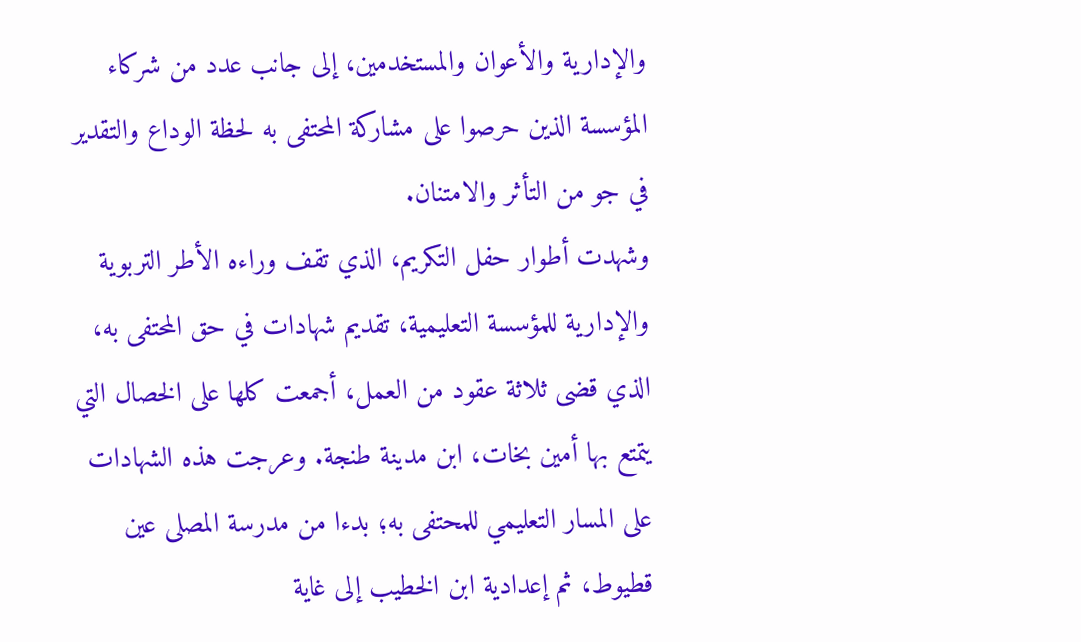والإدارية والأعوان والمستخدمين، إلى جانب عدد من شركاء المؤسسة الذين حرصوا على مشاركة المحتفى به لحظة الوداع والتقدير في جو من التأثر والامتنان.
وشهدت أطوار حفل التكريم، الذي تقف وراءه الأطر التربوية والإدارية للمؤسسة التعليمية، تقديم شهادات في حق المحتفى به، الذي قضى ثلاثة عقود من العمل، أجمعت كلها على الخصال التي يتمتع بها أمين بخات، ابن مدينة طنجة. وعرجت هذه الشهادات على المسار التعليمي للمحتفى به؛ بدءا من مدرسة المصلى عين قطيوط، ثم إعدادية ابن الخطيب إلى غاية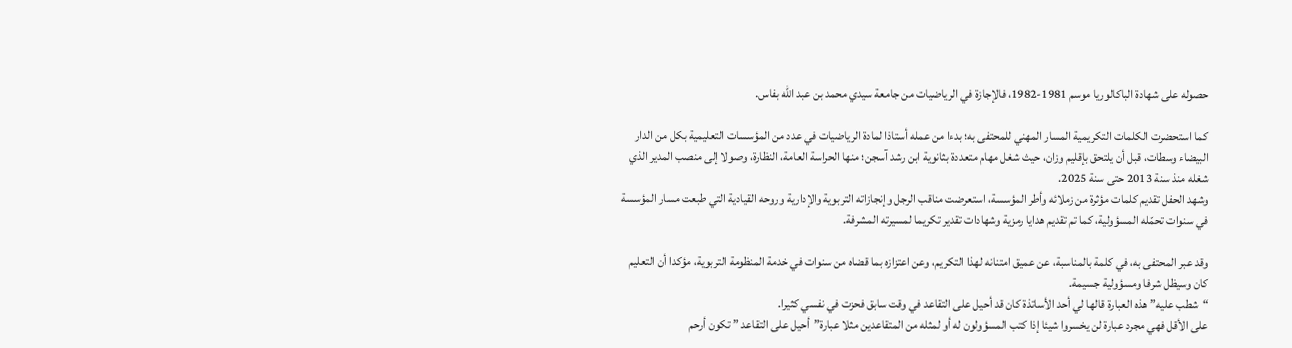حصوله على شهادة الباكالوريا موسم 1981-1982، فالإجازة في الرياضيات من جامعة سيدي محمد بن عبد الله بفاس.

كما استحضرت الكلمات التكريمية المسار المهني للمحتفى به؛ بدءا من عمله أستاذا لمادة الرياضيات في عدد من المؤسسات التعليمية بكل من الدار البيضاء وسطات، قبل أن يلتحق بإقليم وزان، حيث شغل مهام متعددة بثانوية ابن رشد آسجن؛ منها الحراسة العامة، النظارة، وصولا إلى منصب المدير الذي شغله منذ سنة 2013 حتى سنة 2025.
وشهد الحفل تقديم كلمات مؤثرة من زملائه وأطر المؤسسة، استعرضت مناقب الرجل وإنجازاته التربوية والإدارية وروحه القيادية التي طبعت مسار المؤسسة في سنوات تحمّله المسؤولية، كما تم تقديم هدايا رمزية وشهادات تقدير تكريما لمسيرته المشرفة.

وقد عبر المحتفى به، في كلمة بالمناسبة، عن عميق امتنانه لهذا التكريم، وعن اعتزازه بما قضاه من سنوات في خدمة المنظومة التربوية، مؤكدا أن التعليم كان وسيظل شرفا ومسؤولية جسيمة.
“شطب عليه” هذه العبارة قالها لي أحد الأساتذة كان قد أحيل على التقاعد في وقت سابق فحزت في نفسي كثيرا.
على الأقل فهي مجرد عبارة لن يخسروا شيئا إذا كتب المسؤولون له أو لمثله من المتقاعدين مثلا عبارة”أحيل على التقاعد ” تكون أرحم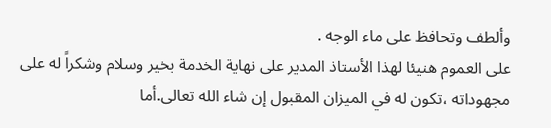وألطف وتحافظ على ماء الوجه .
على العموم هنيئا لهذا الأستاذ المدير على نهاية الخدمة بخير وسلام وشكراً له على مجهوداته ،تكون له في الميزان المقبول إن شاء الله تعالى.أما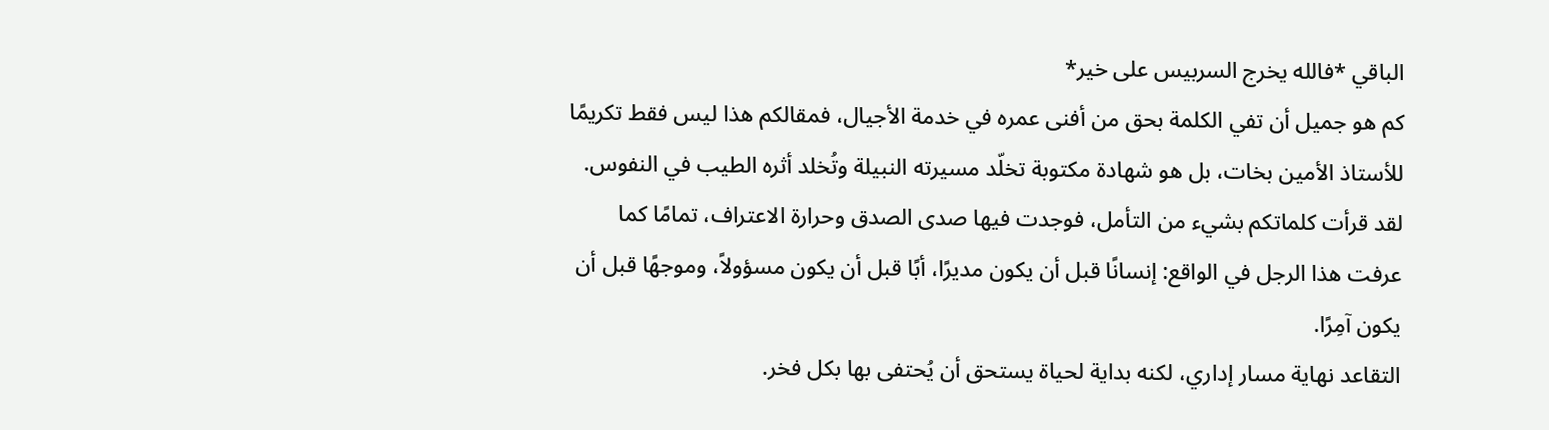الباقي *فالله يخرج السربيس على خير*
كم هو جميل أن تفي الكلمة بحق من أفنى عمره في خدمة الأجيال، فمقالكم هذا ليس فقط تكريمًا للأستاذ الأمين بخات، بل هو شهادة مكتوبة تخلّد مسيرته النبيلة وتُخلد أثره الطيب في النفوس.
لقد قرأت كلماتكم بشيء من التأمل، فوجدت فيها صدى الصدق وحرارة الاعتراف، تمامًا كما عرفت هذا الرجل في الواقع: إنسانًا قبل أن يكون مديرًا، أبًا قبل أن يكون مسؤولاً، وموجهًا قبل أن يكون آمِرًا.
التقاعد نهاية مسار إداري، لكنه بداية لحياة يستحق أن يُحتفى بها بكل فخر.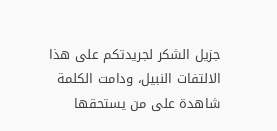جزيل الشكر لجريدتكم على هذا الالتفات النبيل، ودامت الكلمة شاهدة على من يستحقها